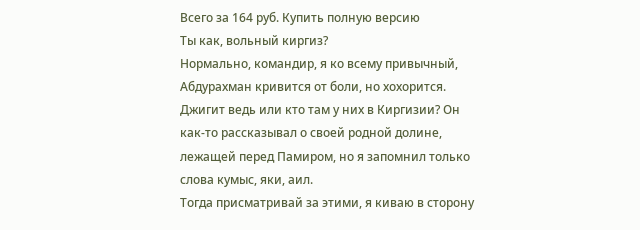Всего за 164 руб. Купить полную версию
Ты как, вольный киргиз?
Нормально, командир, я ко всему привычный, Абдурахман кривится от боли, но хохорится. Джигит ведь или кто там у них в Киргизии? Он как-то рассказывал о своей родной долине, лежащей перед Памиром, но я запомнил только слова кумыс, яки, аил.
Тогда присматривай за этими, я киваю в сторону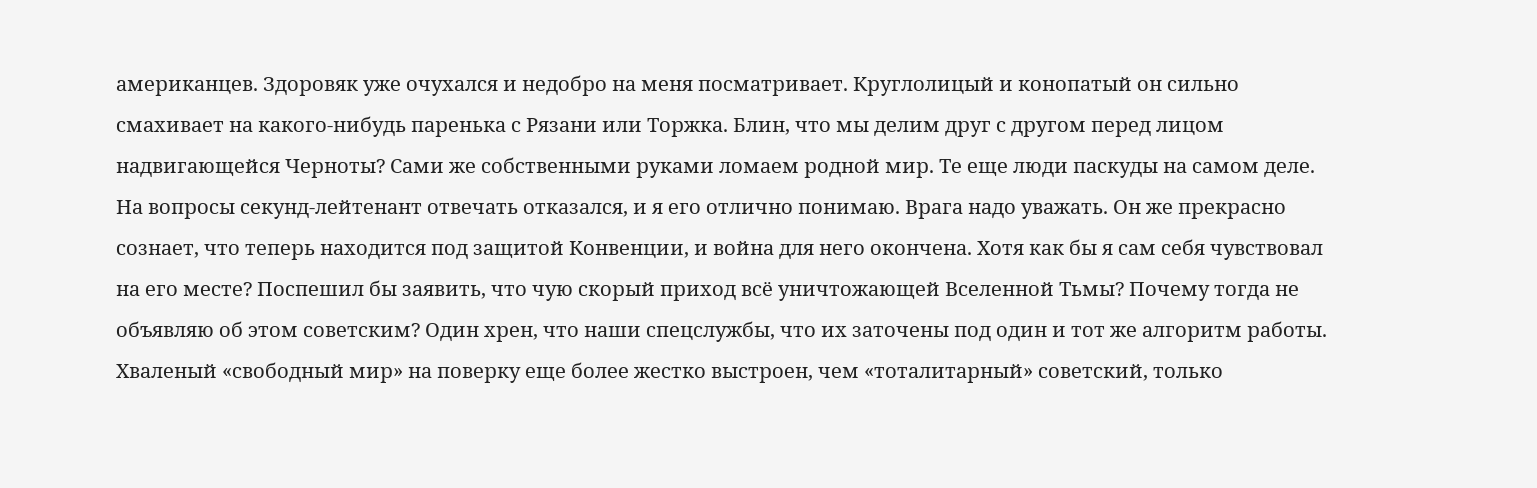американцев. Здоровяк уже очухался и недобро на меня посматривает. Круглолицый и конопатый он сильно смахивает на какого-нибудь паренька с Рязани или Торжка. Блин, что мы делим друг с другом перед лицом надвигающейся Черноты? Сами же собственными руками ломаем родной мир. Те еще люди паскуды на самом деле.
На вопросы секунд-лейтенант отвечать отказался, и я его отлично понимаю. Врага надо уважать. Он же прекрасно сознает, что теперь находится под защитой Конвенции, и война для него окончена. Хотя как бы я сам себя чувствовал на его месте? Поспешил бы заявить, что чую скорый приход всё уничтожающей Вселенной Тьмы? Почему тогда не объявляю об этом советским? Один хрен, что наши спецслужбы, что их заточены под один и тот же алгоритм работы. Хваленый «свободный мир» на поверку еще более жестко выстроен, чем «тоталитарный» советский, только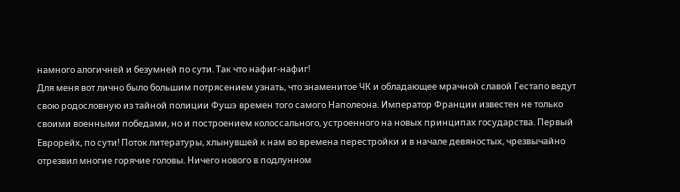намного алогичней и безумней по сути. Так что нафиг-нафиг!
Для меня вот лично было большим потрясением узнать, что знаменитое ЧК и обладающее мрачной славой Гестапо ведут свою родословную из тайной полиции Фушэ времен того самого Наполеона. Император Франции известен не только своими военными победами, но и построением колоссального, устроенного на новых принципах государства. Первый Еврорейх, по сути! Поток литературы, хлынувшей к нам во времена перестройки и в начале девяностых, чрезвычайно отрезвил многие горячие головы. Ничего нового в подлунном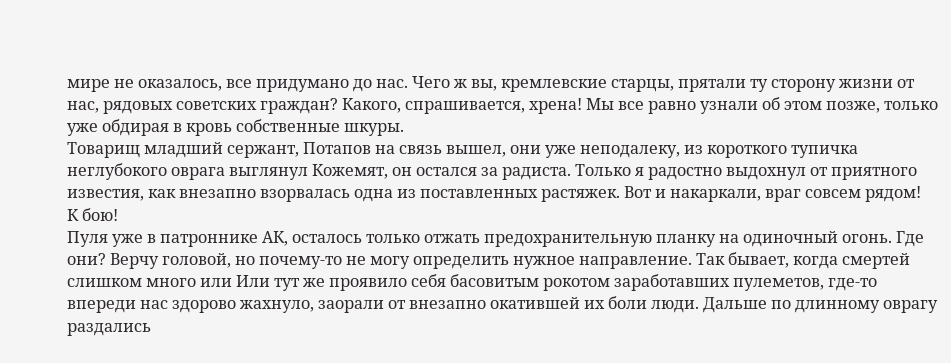мире не оказалось, все придумано до нас. Чего ж вы, кремлевские старцы, прятали ту сторону жизни от нас, рядовых советских граждан? Какого, спрашивается, хрена! Мы все равно узнали об этом позже, только уже обдирая в кровь собственные шкуры.
Товарищ младший сержант, Потапов на связь вышел, они уже неподалеку, из короткого тупичка неглубокого оврага выглянул Кожемят, он остался за радиста. Только я радостно выдохнул от приятного известия, как внезапно взорвалась одна из поставленных растяжек. Вот и накаркали, враг совсем рядом!
К бою!
Пуля уже в патроннике АК, осталось только отжать предохранительную планку на одиночный огонь. Где они? Верчу головой, но почему-то не могу определить нужное направление. Так бывает, когда смертей слишком много или Или тут же проявило себя басовитым рокотом заработавших пулеметов, где-то впереди нас здорово жахнуло, заорали от внезапно окатившей их боли люди. Дальше по длинному оврагу раздались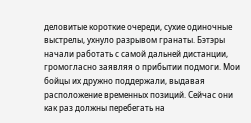деловитые короткие очереди, сухие одиночные выстрелы, ухнуло разрывом гранаты. Бэтэры начали работать с самой дальней дистанции, громогласно заявляя о прибытии подмоги. Мои бойцы их дружно поддержали, выдавая расположение временных позиций. Сейчас они как раз должны перебегать на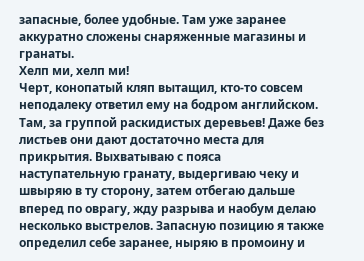запасные, более удобные. Там уже заранее аккуратно сложены снаряженные магазины и гранаты.
Хелп ми, хелп ми!
Черт, конопатый кляп вытащил, кто-то совсем неподалеку ответил ему на бодром английском. Там, за группой раскидистых деревьев! Даже без листьев они дают достаточно места для прикрытия. Выхватываю с пояса наступательную гранату, выдергиваю чеку и швыряю в ту сторону, затем отбегаю дальше вперед по оврагу, жду разрыва и наобум делаю несколько выстрелов. Запасную позицию я также определил себе заранее, ныряю в промоину и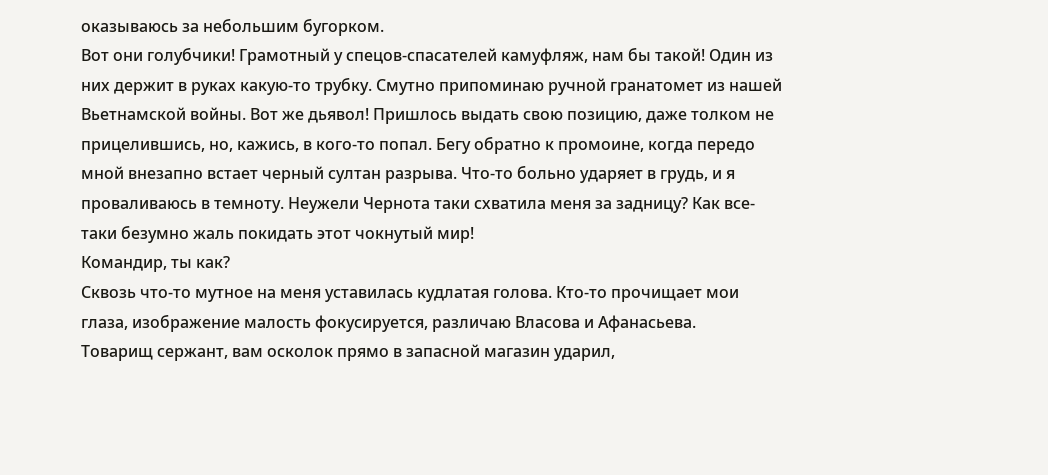оказываюсь за небольшим бугорком.
Вот они голубчики! Грамотный у спецов-спасателей камуфляж, нам бы такой! Один из них держит в руках какую-то трубку. Смутно припоминаю ручной гранатомет из нашей Вьетнамской войны. Вот же дьявол! Пришлось выдать свою позицию, даже толком не прицелившись, но, кажись, в кого-то попал. Бегу обратно к промоине, когда передо мной внезапно встает черный султан разрыва. Что-то больно ударяет в грудь, и я проваливаюсь в темноту. Неужели Чернота таки схватила меня за задницу? Как все-таки безумно жаль покидать этот чокнутый мир!
Командир, ты как?
Сквозь что-то мутное на меня уставилась кудлатая голова. Кто-то прочищает мои глаза, изображение малость фокусируется, различаю Власова и Афанасьева.
Товарищ сержант, вам осколок прямо в запасной магазин ударил,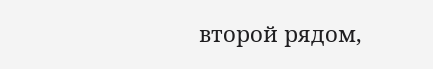второй рядом,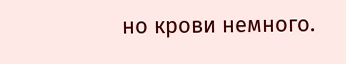но крови немного.